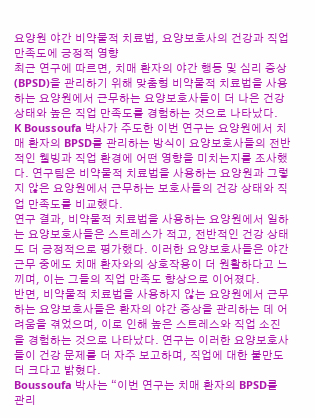요양원 야간 비약물적 치료법, 요양보호사의 건강과 직업 만족도에 긍정적 영향
최근 연구에 따르면, 치매 환자의 야간 행동 및 심리 증상(BPSD)을 관리하기 위해 맞춤형 비약물적 치료법을 사용하는 요양원에서 근무하는 요양보호사들이 더 나은 건강 상태와 높은 직업 만족도를 경험하는 것으로 나타났다.
K Boussoufa 박사가 주도한 이번 연구는 요양원에서 치매 환자의 BPSD를 관리하는 방식이 요양보호사들의 전반적인 웰빙과 직업 환경에 어떤 영향을 미치는지를 조사했다. 연구팀은 비약물적 치료법을 사용하는 요양원과 그렇지 않은 요양원에서 근무하는 보호사들의 건강 상태와 직업 만족도를 비교했다.
연구 결과, 비약물적 치료법을 사용하는 요양원에서 일하는 요양보호사들은 스트레스가 적고, 전반적인 건강 상태도 더 긍정적으로 평가했다. 이러한 요양보호사들은 야간 근무 중에도 치매 환자와의 상호작용이 더 원활하다고 느끼며, 이는 그들의 직업 만족도 향상으로 이어졌다.
반면, 비약물적 치료법을 사용하지 않는 요양원에서 근무하는 요양보호사들은 환자의 야간 증상을 관리하는 데 어려움을 겪었으며, 이로 인해 높은 스트레스와 직업 소진을 경험하는 것으로 나타났다. 연구는 이러한 요양보호사들이 건강 문제를 더 자주 보고하며, 직업에 대한 불만도 더 크다고 밝혔다.
Boussoufa 박사는 “이번 연구는 치매 환자의 BPSD를 관리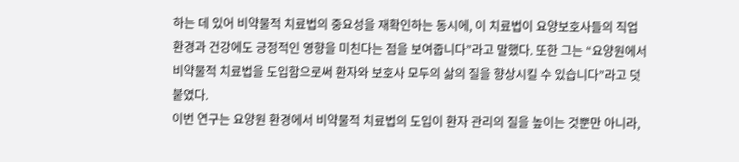하는 데 있어 비약물적 치료법의 중요성을 재확인하는 동시에, 이 치료법이 요양보호사들의 직업 환경과 건강에도 긍정적인 영향을 미친다는 점을 보여줍니다”라고 말했다. 또한 그는 “요양원에서 비약물적 치료법을 도입함으로써 환자와 보호사 모두의 삶의 질을 향상시킬 수 있습니다”라고 덧붙였다.
이번 연구는 요양원 환경에서 비약물적 치료법의 도입이 환자 관리의 질을 높이는 것뿐만 아니라,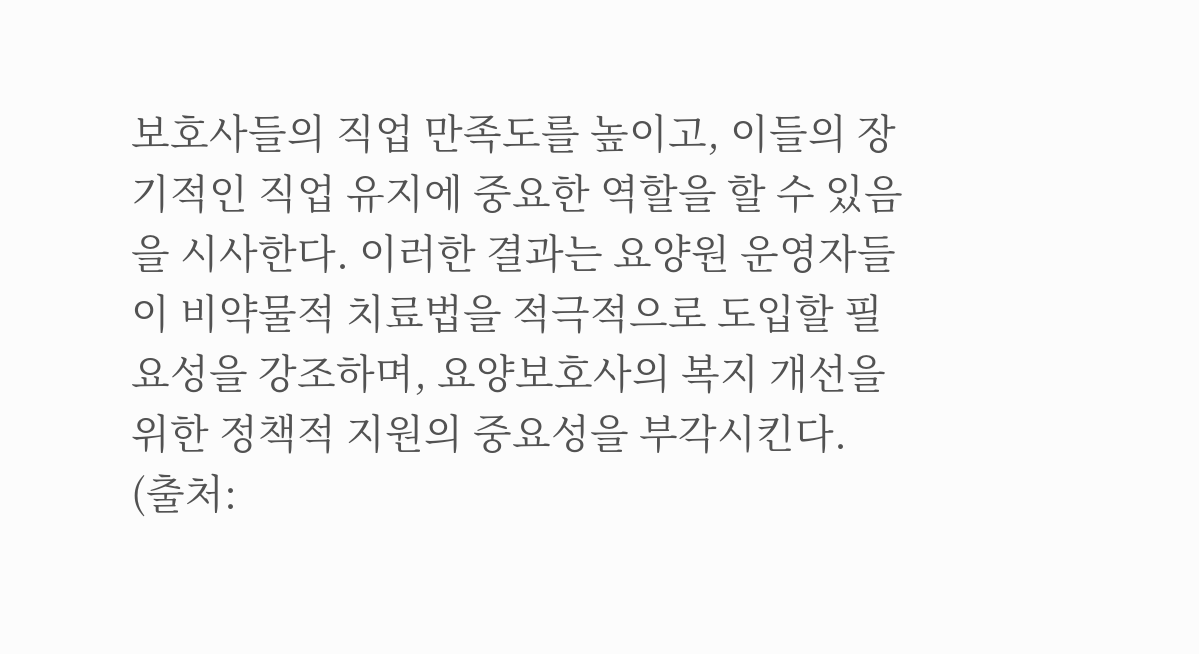보호사들의 직업 만족도를 높이고, 이들의 장기적인 직업 유지에 중요한 역할을 할 수 있음을 시사한다. 이러한 결과는 요양원 운영자들이 비약물적 치료법을 적극적으로 도입할 필요성을 강조하며, 요양보호사의 복지 개선을 위한 정책적 지원의 중요성을 부각시킨다.
(출처: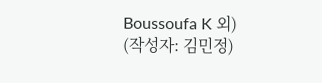Boussoufa K 외)
(작성자: 김민정)